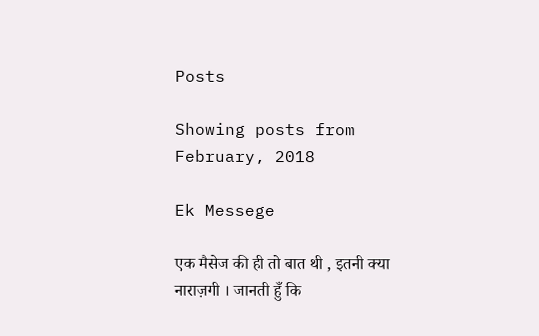Posts

Showing posts from February, 2018

Ek Messege

एक मैसेज की ही तो बात थी , इतनी क्या नाराज़गी । जानती हुँ कि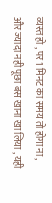व्यस्त हो , पर 1 मिनट का समय तो होगा ना , और ज्यादा नही पूछा बस खाना खा लिया , यही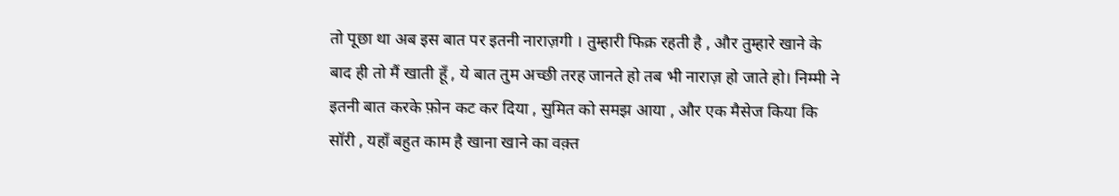तो पूछा था अब इस बात पर इतनी नाराज़गी । तुम्हारी फिक्र रहती है , और तुम्हारे खाने के बाद ही तो मैं खाती हूँ , ये बात तुम अच्छी तरह जानते हो तब भी नाराज़ हो जाते हो। निम्मी ने इतनी बात करके फ़ोन कट कर दिया , सुमित को समझ आया , और एक मैसेज किया कि सॉरी , यहाँ बहुत काम है खाना खाने का वक़्त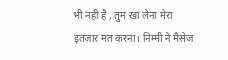भी नही है , तुम खा लेना मेरा इंतज़ार मत करना। निम्मी ने मैसेज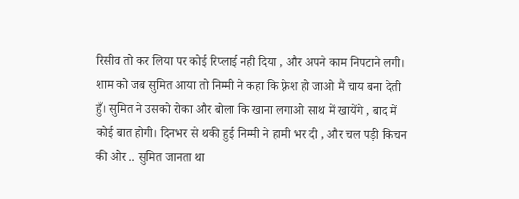रिसीव तो कर लिया पर कोई रिप्लाई नही दिया , और अपने काम निपटाने लगी। शाम को जब सुमित आया तो निम्मी ने कहा कि फ़्रेश हो जाओ मैं चाय बना देती हुँ। सुमित ने उसको रोका और बोला कि खाना लगाओ साथ में खायेंगे , बाद में कोई बात होगी। दिनभर से थकी हुई निम्मी ने हामी भर दी , और चल पड़ी किचन की ओर .. सुमित जानता था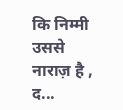कि निम्मी उससे नाराज़ है ,   द...